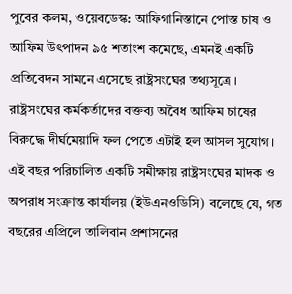পুবের কলম, ওয়েবডেস্ক: আফিগানিস্তানে পোস্ত চাষ ও আফিম উৎপাদন ৯৫ শতাংশ কমেছে, এমনই একটি প্রতিবেদন সামনে এসেছে রাষ্ট্রসংঘের তথ্যসূত্রে। রাষ্ট্রসংঘের কর্মকর্তাদের বক্তব্য অবৈধ আফিম চাষের বিরুদ্ধে দীর্ঘমেয়াদি ফল পেতে এটাই হল আসল সুযোগ। এই বছর পরিচালিত একটি সমীক্ষায় রাষ্ট্রসংঘের মাদক ও অপরাধ সংক্রান্ত কার্যালয় (ইউএনওডিসি) বলেছে যে, গত বছরের এপ্রিলে তালিবান প্রশাসনের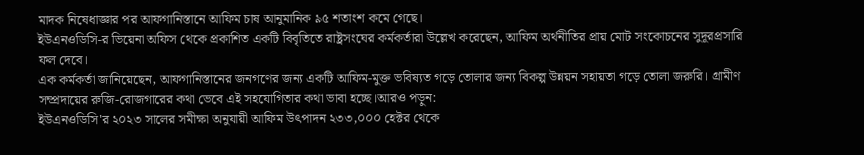মাদক নিষেধাজ্ঞার পর আফগানিস্তানে আফিম চাষ আনুমানিক ৯৫ শতাংশ কমে গেছে।
ইউএনওডিসি-র ভিয়েনা অফিস থেকে প্রকাশিত একটি বিবৃতিতে রাষ্ট্রসংঘের কর্মকর্তারা উল্লেখ করেছেন, আফিম অর্থনীতির প্রায় মোট সংকোচনের সুদূরপ্রসারি ফল দেবে।
এক কর্মকর্তা জানিয়েছেন, আফগানিস্তানের জনগণের জন্য একটি আফিম-মুক্ত ভবিষ্যত গড়ে তোলার জন্য বিকল্প উন্নয়ন সহায়তা গড়ে তোলা জরুরি। গ্রামীণ সম্প্রদায়ের রুজি-রোজগারের কথা ভেবে এই সহযোগিতার কথা ভাবা হচ্ছে।আরও পড়ুন:
ইউএনওডিসি'র ২০২৩ সালের সমীক্ষা অনুযায়ী আফিম উৎপাদন ২৩৩,০০০ হেক্টর থেকে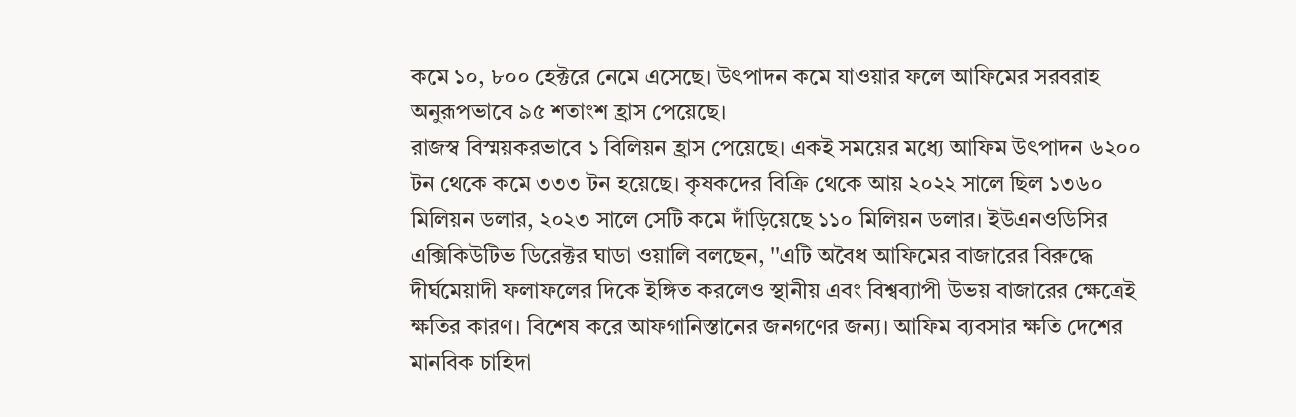কমে ১০, ৮০০ হেক্টরে নেমে এসেছে। উৎপাদন কমে যাওয়ার ফলে আফিমের সরবরাহ অনুরূপভাবে ৯৫ শতাংশ হ্রাস পেয়েছে।
রাজস্ব বিস্ময়করভাবে ১ বিলিয়ন হ্রাস পেয়েছে। একই সময়ের মধ্যে আফিম উৎপাদন ৬২০০ টন থেকে কমে ৩৩৩ টন হয়েছে। কৃষকদের বিক্রি থেকে আয় ২০২২ সালে ছিল ১৩৬০ মিলিয়ন ডলার, ২০২৩ সালে সেটি কমে দাঁড়িয়েছে ১১০ মিলিয়ন ডলার। ইউএনওডিসির এক্সিকিউটিভ ডিরেক্টর ঘাডা ওয়ালি বলছেন, ''এটি অবৈধ আফিমের বাজারের বিরুদ্ধে দীর্ঘমেয়াদী ফলাফলের দিকে ইঙ্গিত করলেও স্থানীয় এবং বিশ্বব্যাপী উভয় বাজারের ক্ষেত্রেই ক্ষতির কারণ। বিশেষ করে আফগানিস্তানের জনগণের জন্য। আফিম ব্যবসার ক্ষতি দেশের মানবিক চাহিদা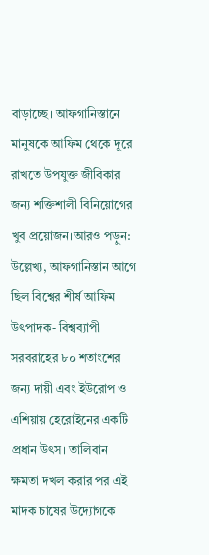বাড়াচ্ছে। আফগানিস্তানে মানুষকে আফিম থেকে দূরে রাখতে উপযুক্ত জীবিকার জন্য শক্তিশালী বিনিয়োগের খুব প্রয়োজন।আরও পড়ুন:
উল্লেখ্য, আফগানিস্তান আগে ছিল বিশ্বের শীর্ষ আফিম উৎপাদক- বিশ্বব্যাপী সরবরাহের ৮০ শতাংশের জন্য দায়ী এবং ইউরোপ ও এশিয়ায় হেরোইনের একটি প্রধান উৎস। তালিবান ক্ষমতা দখল করার পর এই মাদক চাষের উদ্যোগকে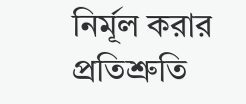নির্মূল করার প্রতিশ্রুতি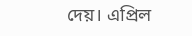দেয়। এপ্রিল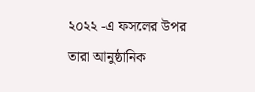২০২২ -এ ফসলের উপর তারা আনুষ্ঠানিক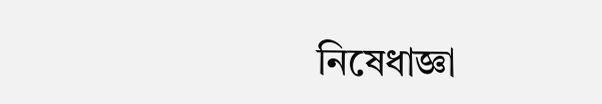নিষেধাজ্ঞা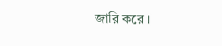জারি করে ।